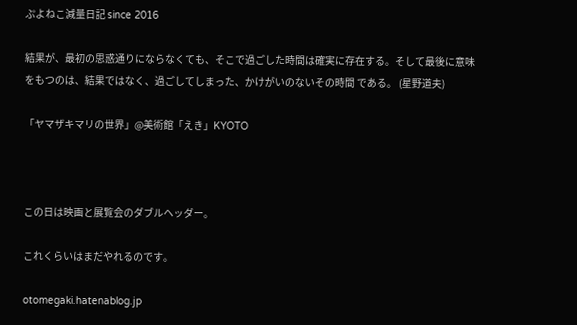ぷよねこ減量日記 since 2016

結果が、最初の思惑通りにならなくても、そこで過ごした時間は確実に存在する。そして最後に意味をもつのは、結果ではなく、過ごしてしまった、かけがいのないその時間 である。 (星野道夫)

「ヤマザキマリの世界」@美術館「えき」KYOTO



この日は映画と展覧会のダブルヘッダー。

これくらいはまだやれるのです。

otomegaki.hatenablog.jp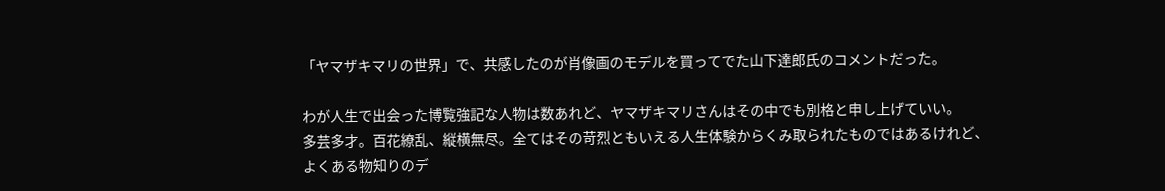「ヤマザキマリの世界」で、共感したのが肖像画のモデルを買ってでた山下達郎氏のコメントだった。

わが人生で出会った博覧強記な人物は数あれど、ヤマザキマリさんはその中でも別格と申し上げていい。
多芸多才。百花繚乱、縦横無尽。全てはその苛烈ともいえる人生体験からくみ取られたものではあるけれど、
よくある物知りのデ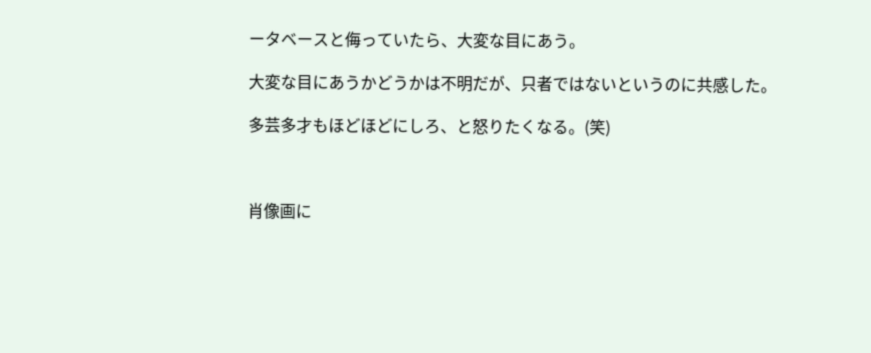ータベースと侮っていたら、大変な目にあう。

大変な目にあうかどうかは不明だが、只者ではないというのに共感した。

多芸多才もほどほどにしろ、と怒りたくなる。(笑)



肖像画に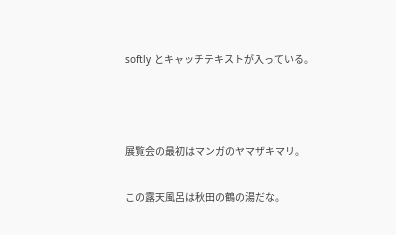softly とキャッチテキストが入っている。



展覧会の最初はマンガのヤマザキマリ。

この露天風呂は秋田の鶴の湯だな。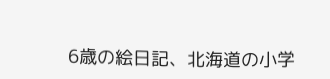6歳の絵日記、北海道の小学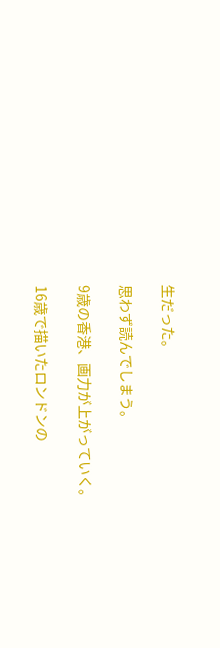生だった。

思わず読んでしまう。

9歳の香港、画力が上がっていく。

16歳で描いたロンドンの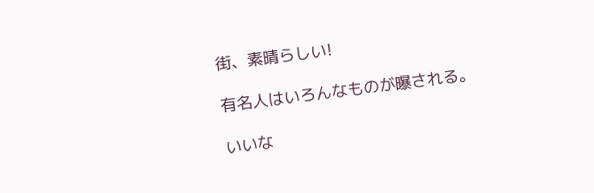街、素晴らしい!

有名人はいろんなものが曝される。

いいな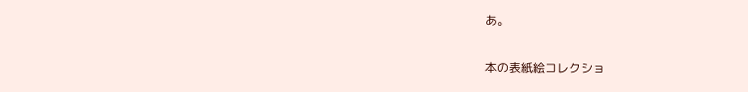あ。

本の表紙絵コレクショ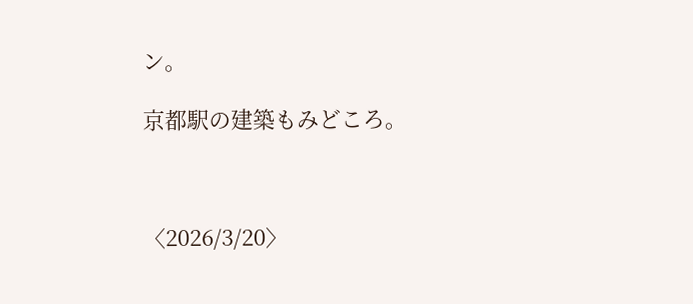ン。

京都駅の建築もみどころ。



〈2026/3/20〉